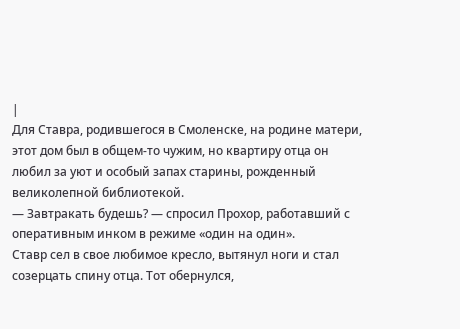|
Для Ставра, родившегося в Смоленске, на родине матери, этот дом был в общем-то чужим, но квартиру отца он любил за уют и особый запах старины, рожденный великолепной библиотекой.
— Завтракать будешь? — спросил Прохор, работавший с оперативным инком в режиме «один на один».
Ставр сел в свое любимое кресло, вытянул ноги и стал созерцать спину отца. Тот обернулся,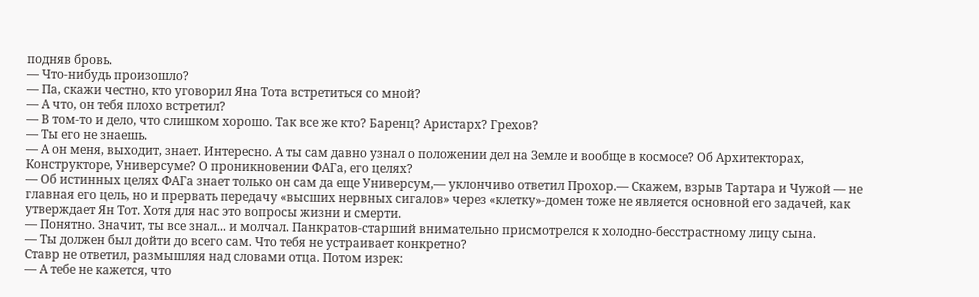подняв бровь.
— Что-нибудь произошло?
— Па, скажи честно, кто уговорил Яна Тота встретиться со мной?
— А что, он тебя плохо встретил?
— В том-то и дело, что слишком хорошо. Так все же кто? Баренц? Аристарх? Грехов?
— Ты его не знаешь.
— А он меня, выходит, знает. Интересно. А ты сам давно узнал о положении дел на Земле и вообще в космосе? Об Архитекторах, Конструкторе, Универсуме? О проникновении ФАГа, его целях?
— Об истинных целях ФАГа знает только он сам да еще Универсум,— уклончиво ответил Прохор.— Скажем, взрыв Тартара и Чужой — не главная его цель, но и прервать передачу «высших нервных сигалов» через «клетку»-домен тоже не является основной его задачей, как утверждает Ян Тот. Хотя для нас это вопросы жизни и смерти.
— Понятно. Значит, ты все знал... и молчал. Панкратов-старший внимательно присмотрелся к холодно-бесстрастному лицу сына.
— Ты должен был дойти до всего сам. Что тебя не устраивает конкретно?
Ставр не ответил, размышляя над словами отца. Потом изрек:
— А тебе не кажется, что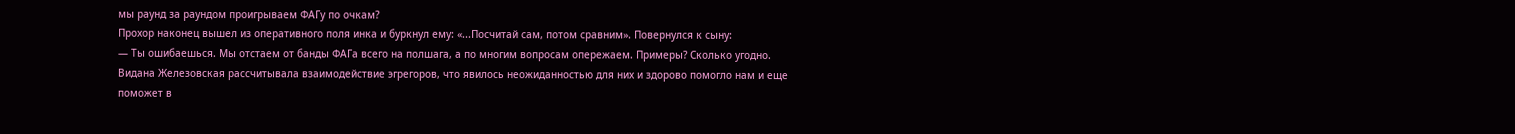мы раунд за раундом проигрываем ФАГу по очкам?
Прохор наконец вышел из оперативного поля инка и буркнул ему: «...Посчитай сам, потом сравним». Повернулся к сыну:
— Ты ошибаешься. Мы отстаем от банды ФАГа всего на полшага, а по многим вопросам опережаем. Примеры? Сколько угодно. Видана Железовская рассчитывала взаимодействие эгрегоров, что явилось неожиданностью для них и здорово помогло нам и еще поможет в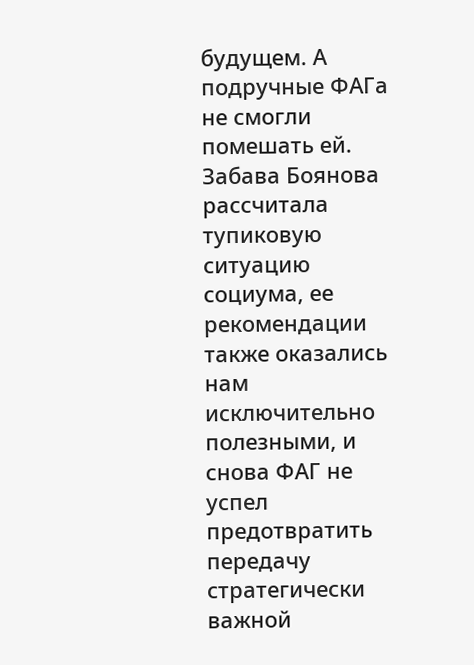будущем. А подручные ФАГа не смогли помешать ей. Забава Боянова рассчитала тупиковую ситуацию социума, ее рекомендации также оказались нам исключительно полезными, и снова ФАГ не успел предотвратить передачу стратегически важной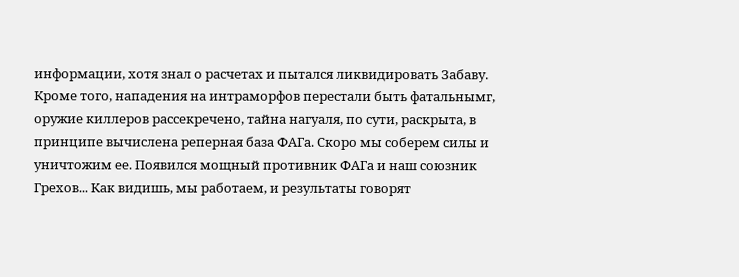информации, хотя знал о расчетах и пытался ликвидировать Забаву. Кроме того, нападения на интраморфов перестали быть фатальнымг, оружие киллеров рассекречено, тайна нагуаля, по сути, раскрыта, в принципе вычислена реперная база ФАГа. Скоро мы соберем силы и уничтожим ее. Появился мощный противник ФАГа и наш союзник Грехов... Как видишь, мы работаем, и результаты говорят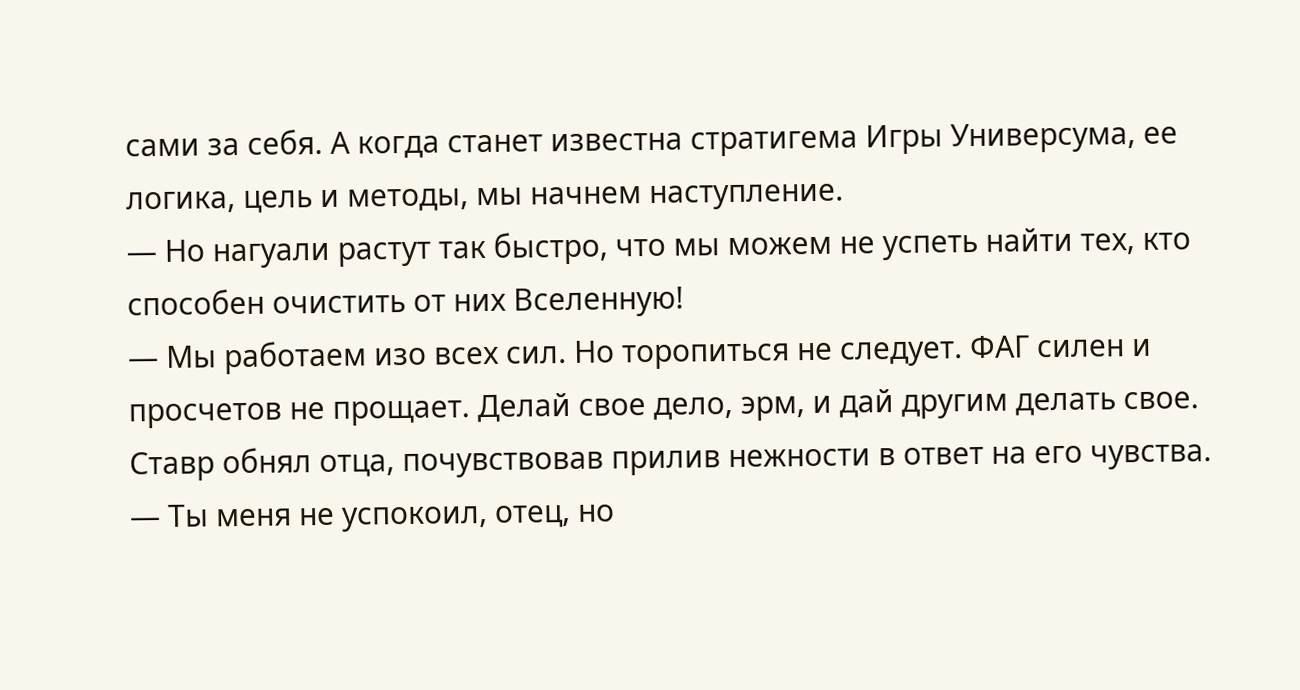сами за себя. А когда станет известна стратигема Игры Универсума, ее логика, цель и методы, мы начнем наступление.
— Но нагуали растут так быстро, что мы можем не успеть найти тех, кто способен очистить от них Вселенную!
— Мы работаем изо всех сил. Но торопиться не следует. ФАГ силен и просчетов не прощает. Делай свое дело, эрм, и дай другим делать свое.
Ставр обнял отца, почувствовав прилив нежности в ответ на его чувства.
— Ты меня не успокоил, отец, но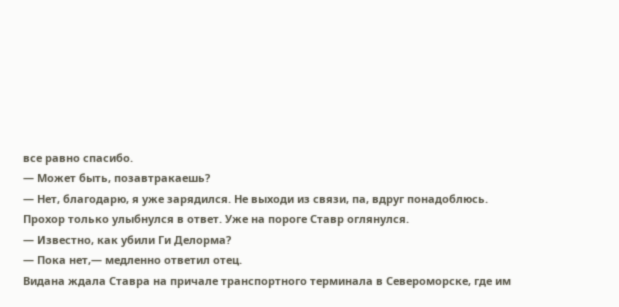все равно спасибо.
— Может быть, позавтракаешь?
— Нет, благодарю, я уже зарядился. Не выходи из связи, па, вдруг понадоблюсь.
Прохор только улыбнулся в ответ. Уже на пороге Ставр оглянулся.
— Известно, как убили Ги Делорма?
— Пока нет,— медленно ответил отец.
Видана ждала Ставра на причале транспортного терминала в Североморске, где им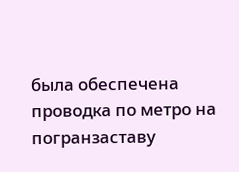была обеспечена проводка по метро на погранзаставу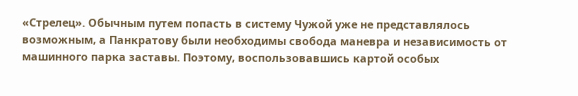«Стрелец». Обычным путем попасть в систему Чужой уже не представлялось возможным, а Панкратову были необходимы свобода маневра и независимость от машинного парка заставы. Поэтому, воспользовавшись картой особых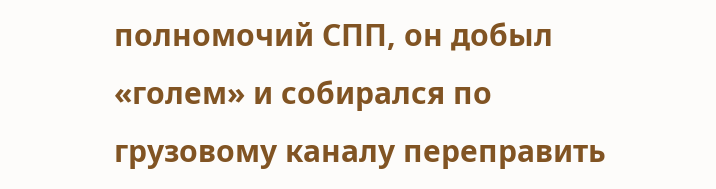полномочий СПП, он добыл «голем» и собирался по грузовому каналу переправить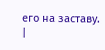его на заставу. |